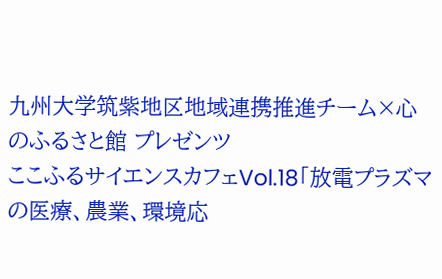九州大学筑紫地区地域連携推進チーム×心のふるさと館 プレゼンツ
ここふるサイエンスカフェVol.18「放電プラズマの医療、農業、環境応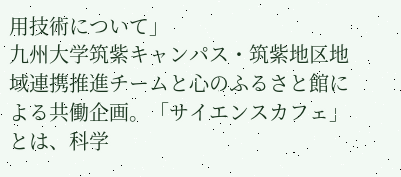用技術について」
九州大学筑紫キャンパス・筑紫地区地域連携推進チームと心のふるさと館による共働企画。「サイエンスカフェ」とは、科学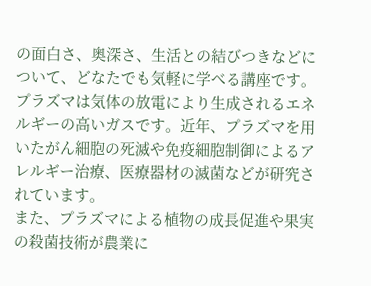の面白さ、奥深さ、生活との結びつきなどについて、どなたでも気軽に学べる講座です。
プラズマは気体の放電により生成されるエネルギーの高いガスです。近年、プラズマを用いたがん細胞の死滅や免疫細胞制御によるアレルギー治療、医療器材の滅菌などが研究されています。
また、プラズマによる植物の成長促進や果実の殺菌技術が農業に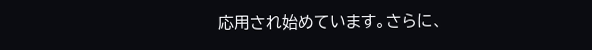応用され始めています。さらに、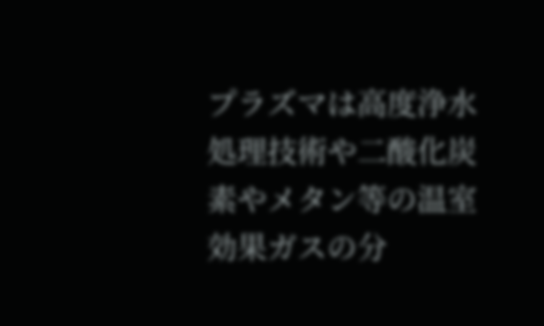プラズマは高度浄水処理技術や二酸化炭素やメタン等の温室効果ガスの分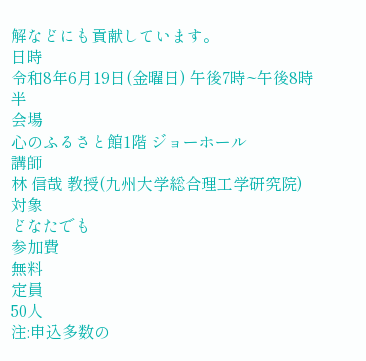解などにも貢献しています。
日時
令和8年6月19日(金曜日) 午後7時~午後8時半
会場
心のふるさと館1階 ジョーホール
講師
林 信哉 教授(九州大学総合理工学研究院)
対象
どなたでも
参加費
無料
定員
50人
注:申込多数の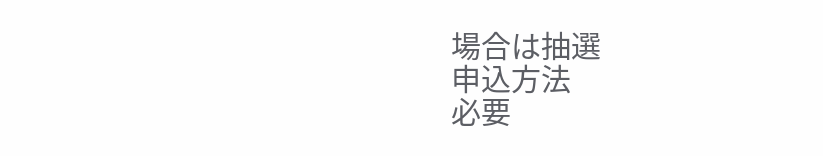場合は抽選
申込方法
必要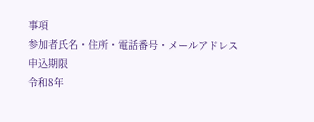事項
参加者氏名・住所・電話番号・メールアドレス
申込期限
令和8年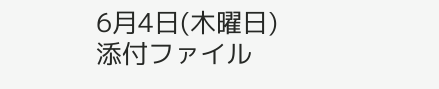6月4日(木曜日)
添付ファイル